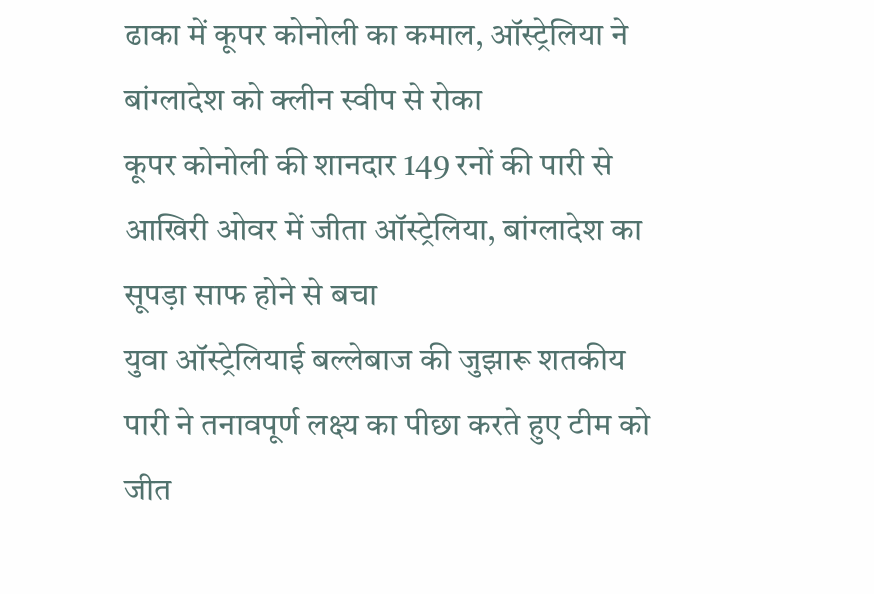ढाका में कूपर कोनोली का कमाल, ऑस्ट्रेलिया ने बांग्लादेश को क्लीन स्वीप से रोका
कूपर कोनोली की शानदार 149 रनों की पारी से आखिरी ओवर में जीता ऑस्ट्रेलिया, बांग्लादेश का सूपड़ा साफ होने से बचा
युवा ऑस्ट्रेलियाई बल्लेबाज की जुझारू शतकीय पारी ने तनावपूर्ण लक्ष्य का पीछा करते हुए टीम को जीत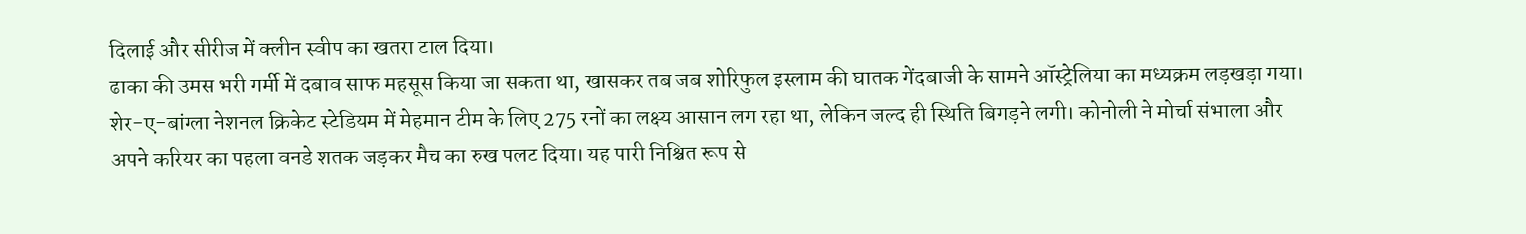दिलाई और सीरीज में क्लीन स्वीप का खतरा टाल दिया।
ढाका की उमस भरी गर्मी में दबाव साफ महसूस किया जा सकता था, खासकर तब जब शोरिफुल इस्लाम की घातक गेंदबाजी के सामने ऑस्ट्रेलिया का मध्यक्रम लड़खड़ा गया। शेर-ए-बांग्ला नेशनल क्रिकेट स्टेडियम में मेहमान टीम के लिए 275 रनों का लक्ष्य आसान लग रहा था, लेकिन जल्द ही स्थिति बिगड़ने लगी। कोनोली ने मोर्चा संभाला और अपने करियर का पहला वनडे शतक जड़कर मैच का रुख पलट दिया। यह पारी निश्चित रूप से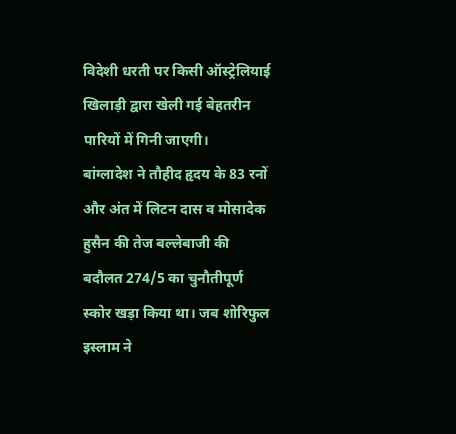विदेशी धरती पर किसी ऑस्ट्रेलियाई खिलाड़ी द्वारा खेली गई बेहतरीन पारियों में गिनी जाएगी।
बांग्लादेश ने तौहीद हृदय के 83 रनों और अंत में लिटन दास व मोसादेक हुसैन की तेज बल्लेबाजी की बदौलत 274/5 का चुनौतीपूर्ण स्कोर खड़ा किया था। जब शोरिफुल इस्लाम ने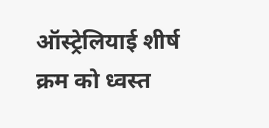ऑस्ट्रेलियाई शीर्ष क्रम को ध्वस्त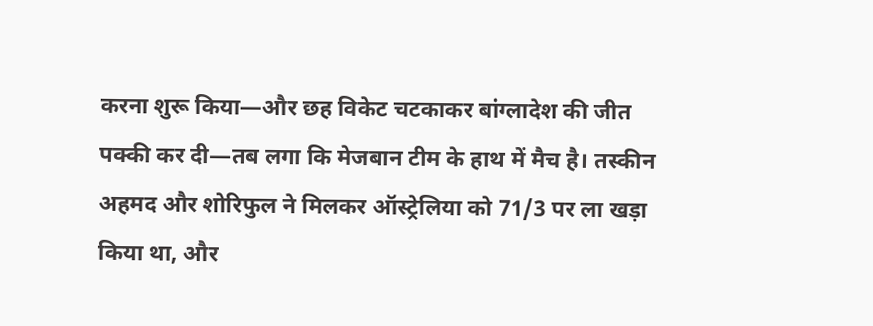करना शुरू किया—और छह विकेट चटकाकर बांग्लादेश की जीत पक्की कर दी—तब लगा कि मेजबान टीम के हाथ में मैच है। तस्कीन अहमद और शोरिफुल ने मिलकर ऑस्ट्रेलिया को 71/3 पर ला खड़ा किया था, और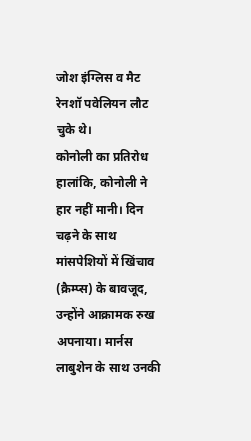जोश इंग्लिस व मैट रेनशॉ पवेलियन लौट चुके थे।
कोनोली का प्रतिरोध
हालांकि, कोनोली ने हार नहीं मानी। दिन चढ़ने के साथ मांसपेशियों में खिंचाव (क्रैम्प्स) के बावजूद, उन्होंने आक्रामक रुख अपनाया। मार्नस लाबुशेन के साथ उनकी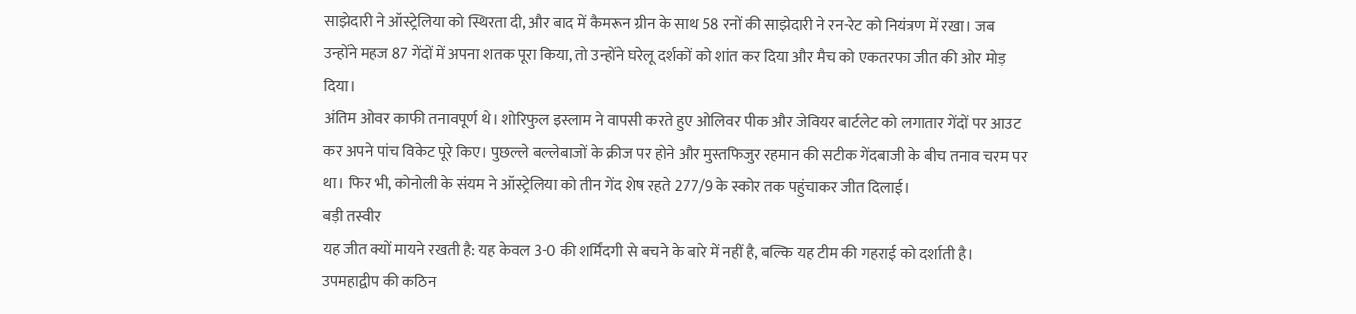साझेदारी ने ऑस्ट्रेलिया को स्थिरता दी, और बाद में कैमरून ग्रीन के साथ 58 रनों की साझेदारी ने रन-रेट को नियंत्रण में रखा। जब उन्होंने महज 87 गेंदों में अपना शतक पूरा किया, तो उन्होंने घरेलू दर्शकों को शांत कर दिया और मैच को एकतरफा जीत की ओर मोड़ दिया।
अंतिम ओवर काफी तनावपूर्ण थे। शोरिफुल इस्लाम ने वापसी करते हुए ओलिवर पीक और जेवियर बार्टलेट को लगातार गेंदों पर आउट कर अपने पांच विकेट पूरे किए। पुछल्ले बल्लेबाजों के क्रीज पर होने और मुस्तफिजुर रहमान की सटीक गेंदबाजी के बीच तनाव चरम पर था। फिर भी, कोनोली के संयम ने ऑस्ट्रेलिया को तीन गेंद शेष रहते 277/9 के स्कोर तक पहुंचाकर जीत दिलाई।
बड़ी तस्वीर
यह जीत क्यों मायने रखती है: यह केवल 3-0 की शर्मिंदगी से बचने के बारे में नहीं है, बल्कि यह टीम की गहराई को दर्शाती है। उपमहाद्वीप की कठिन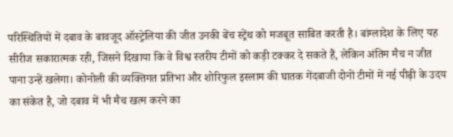परिस्थितियों में दबाव के बावजूद ऑस्ट्रेलिया की जीत उनकी बेंच स्ट्रेंथ को मजबूत साबित करती है। बांग्लादेश के लिए यह सीरीज सकारात्मक रही, जिसने दिखाया कि वे विश्व स्तरीय टीमों को कड़ी टक्कर दे सकते हैं, लेकिन अंतिम मैच न जीत पाना उन्हें खलेगा। कोनोली की व्यक्तिगत प्रतिभा और शोरिफुल इस्लाम की घातक गेंदबाजी दोनों टीमों में नई पीढ़ी के उदय का संकेत है, जो दबाव में भी मैच खत्म करने का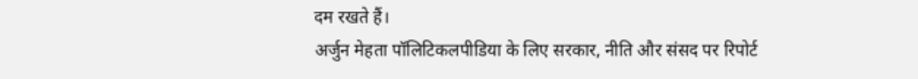दम रखते हैं।
अर्जुन मेहता पॉलिटिकलपीडिया के लिए सरकार, नीति और संसद पर रिपोर्ट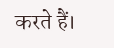करते हैं।